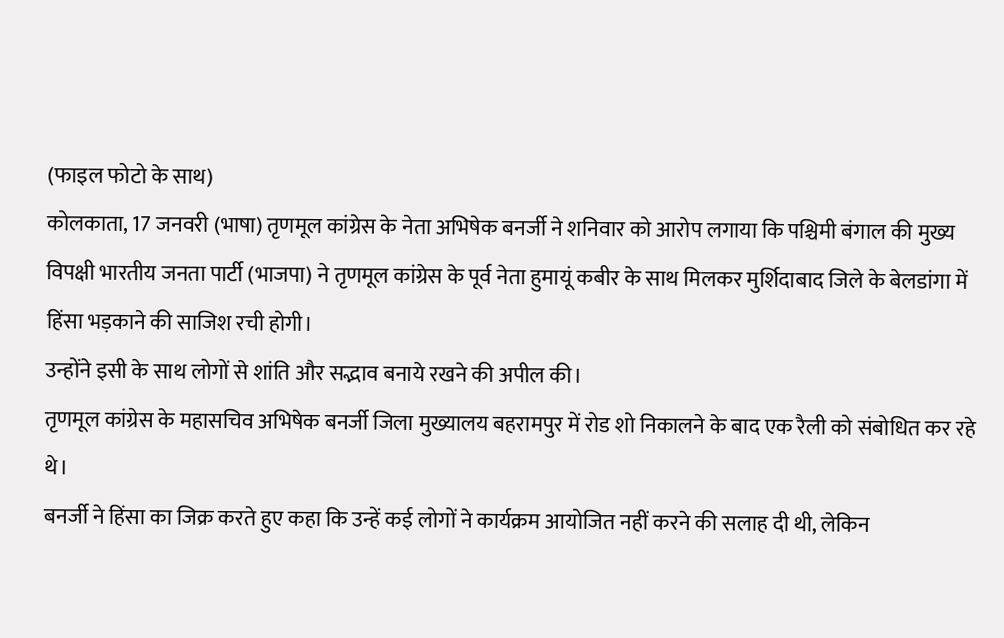(फाइल फोटो के साथ)
कोलकाता, 17 जनवरी (भाषा) तृणमूल कांग्रेस के नेता अभिषेक बनर्जी ने शनिवार को आरोप लगाया कि पश्चिमी बंगाल की मुख्य विपक्षी भारतीय जनता पार्टी (भाजपा) ने तृणमूल कांग्रेस के पूर्व नेता हुमायूं कबीर के साथ मिलकर मुर्शिदाबाद जिले के बेलडांगा में हिंसा भड़काने की साजिश रची होगी।
उन्होंने इसी के साथ लोगों से शांति और सद्भाव बनाये रखने की अपील की।
तृणमूल कांग्रेस के महासचिव अभिषेक बनर्जी जिला मुख्यालय बहरामपुर में रोड शो निकालने के बाद एक रैली को संबोधित कर रहे थे।
बनर्जी ने हिंसा का जिक्र करते हुए कहा कि उन्हें कई लोगों ने कार्यक्रम आयोजित नहीं करने की सलाह दी थी, लेकिन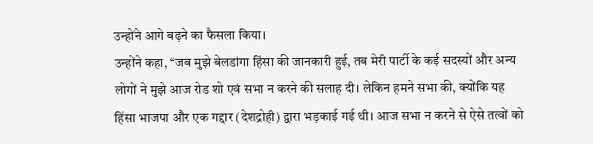उन्होंने आगे बढ़ने का फैसला किया।
उन्होंने कहा, ‘‘जब मुझे बेलडांगा हिंसा की जानकारी हुई, तब मेरी पार्टी के कई सदस्यों और अन्य लोगों ने मुझे आज रोड शो एवं सभा न करने की सलाह दी। लेकिन हमने सभा की, क्योंकि यह हिंसा भाजपा और एक गद्दार (देशद्रोही) द्वारा भड़काई गई थी। आज सभा न करने से ऐसे तत्वों को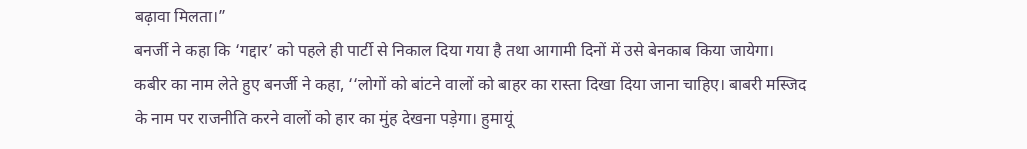बढ़ावा मिलता।”
बनर्जी ने कहा कि ‘गद्दार’ को पहले ही पार्टी से निकाल दिया गया है तथा आगामी दिनों में उसे बेनकाब किया जायेगा।
कबीर का नाम लेते हुए बनर्जी ने कहा, ‘‘लोगों को बांटने वालों को बाहर का रास्ता दिखा दिया जाना चाहिए। बाबरी मस्जिद के नाम पर राजनीति करने वालों को हार का मुंह देखना पड़ेगा। हुमायूं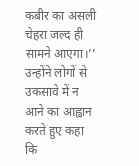कबीर का असली चेहरा जल्द ही सामने आएगा।’’
उन्होंने लोगों से उकसावे में न आने का आह्वान करते हुए कहा कि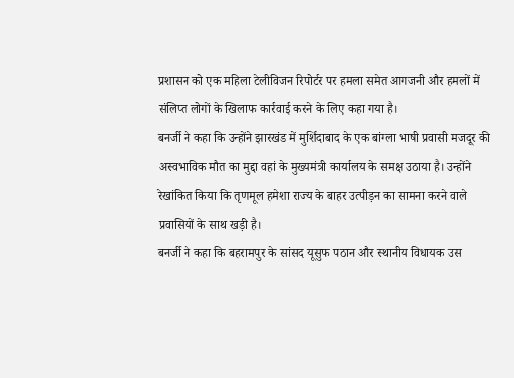प्रशासन को एक महिला टेलीविजन रिपोर्टर पर हमला समेत आगजनी और हमलों में संलिप्त लोगों के खिलाफ कार्रवाई करने के लिए कहा गया है।
बनर्जी ने कहा कि उन्होंने झारखंड में मुर्शिदाबाद के एक बांग्ला भाषी प्रवासी मजदूर की अस्वभाविक मौत का मुद्दा वहां के मुख्यमंत्री कार्यालय के समक्ष उठाया है। उन्होंने रेखांकित किया कि तृणमूल हमेशा राज्य के बाहर उत्पीड़न का सामना करने वाले प्रवासियों के साथ खड़ी है।
बनर्जी ने कहा कि बहरामपुर के सांसद यूसुफ पठान और स्थानीय विधायक उस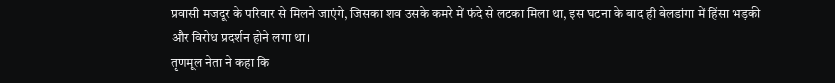प्रवासी मजदूर के परिवार से मिलने जाएंगे, जिसका शव उसके कमरे में फंदे से लटका मिला था, इस घटना के बाद ही बेलडांगा में हिंसा भड़की और विरोध प्रदर्शन होने लगा था।
तृणमूल नेता ने कहा कि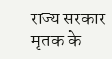राज्य सरकार मृतक के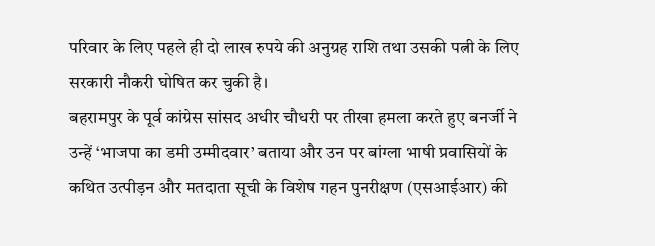परिवार के लिए पहले ही दो लाख रुपये की अनुग्रह राशि तथा उसकी पत्नी के लिए सरकारी नौकरी घोषित कर चुकी है।
बहरामपुर के पूर्व कांग्रेस सांसद अधीर चौधरी पर तीखा हमला करते हुए बनर्जी ने उन्हें ‘भाजपा का डमी उम्मीदवार’ बताया और उन पर बांग्ला भाषी प्रवासियों के कथित उत्पीड़न और मतदाता सूची के विशेष गहन पुनरीक्षण (एसआईआर) की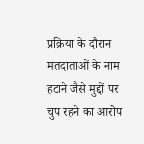प्रक्रिया के दौरान मतदाताओं के नाम हटाने जैसे मुद्दों पर चुप रहने का आरोप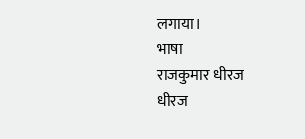लगाया।
भाषा
राजकुमार धीरज
धीरज